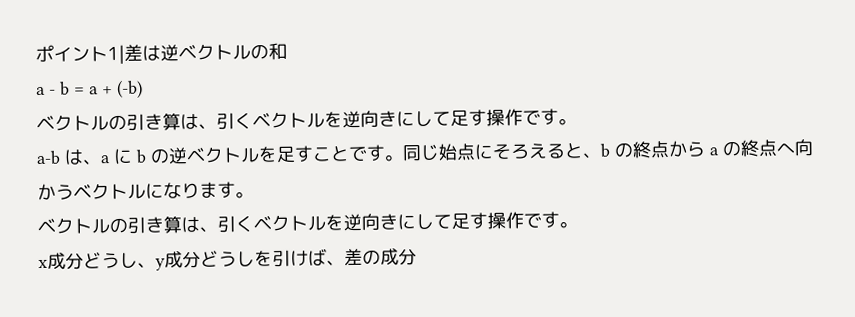ポイント1|差は逆ベクトルの和
a - b = a + (-b)
ベクトルの引き算は、引くベクトルを逆向きにして足す操作です。
a-b は、a に b の逆ベクトルを足すことです。同じ始点にそろえると、b の終点から a の終点へ向かうベクトルになります。
ベクトルの引き算は、引くベクトルを逆向きにして足す操作です。
x成分どうし、y成分どうしを引けば、差の成分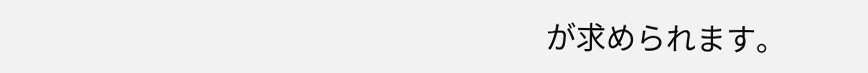が求められます。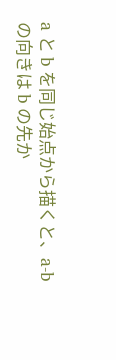a と b を同じ始点から描くと、a-b の向きは b の先か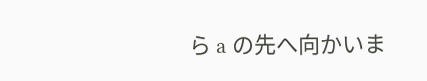ら a の先へ向かいま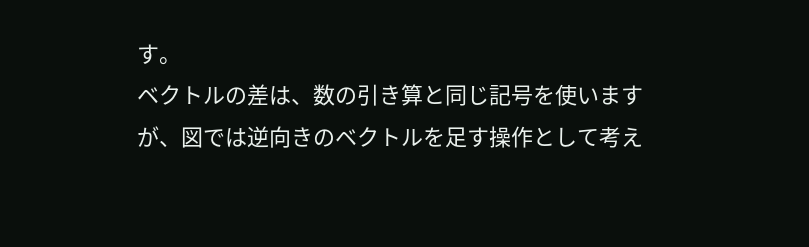す。
ベクトルの差は、数の引き算と同じ記号を使いますが、図では逆向きのベクトルを足す操作として考え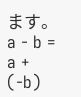ます。
a - b = a + (-b)